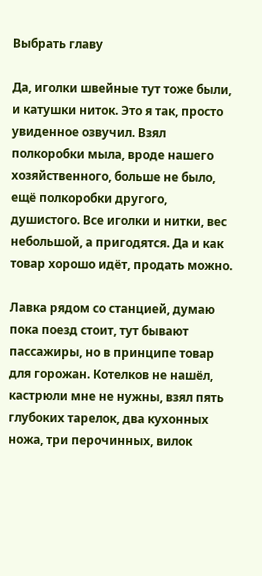Выбрать главу

Да, иголки швейные тут тоже были, и катушки ниток. Это я так, просто увиденное озвучил. Взял полкоробки мыла, вроде нашего хозяйственного, больше не было, ещё полкоробки другого, душистого. Все иголки и нитки, вес небольшой, а пригодятся. Да и как товар хорошо идёт, продать можно.

Лавка рядом со станцией, думаю пока поезд стоит, тут бывают пассажиры, но в принципе товар для горожан. Котелков не нашёл, кастрюли мне не нужны, взял пять глубоких тарелок, два кухонных ножа, три перочинных, вилок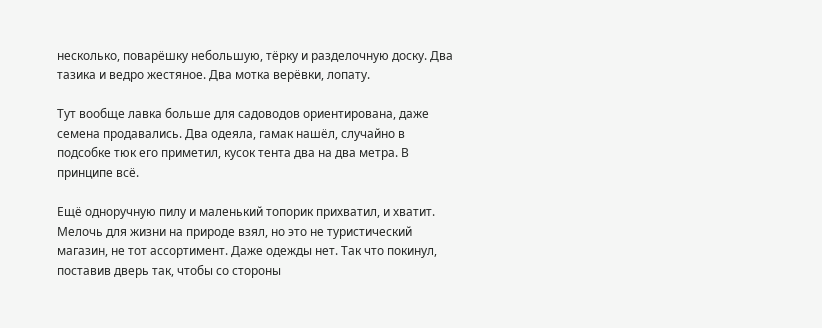несколько, поварёшку небольшую, тёрку и разделочную доску. Два тазика и ведро жестяное. Два мотка верёвки, лопату.

Тут вообще лавка больше для садоводов ориентирована, даже семена продавались. Два одеяла, гамак нашёл, случайно в подсобке тюк его приметил, кусок тента два на два метра. В принципе всё.

Ещё одноручную пилу и маленький топорик прихватил, и хватит. Мелочь для жизни на природе взял, но это не туристический магазин, не тот ассортимент. Даже одежды нет. Так что покинул, поставив дверь так, чтобы со стороны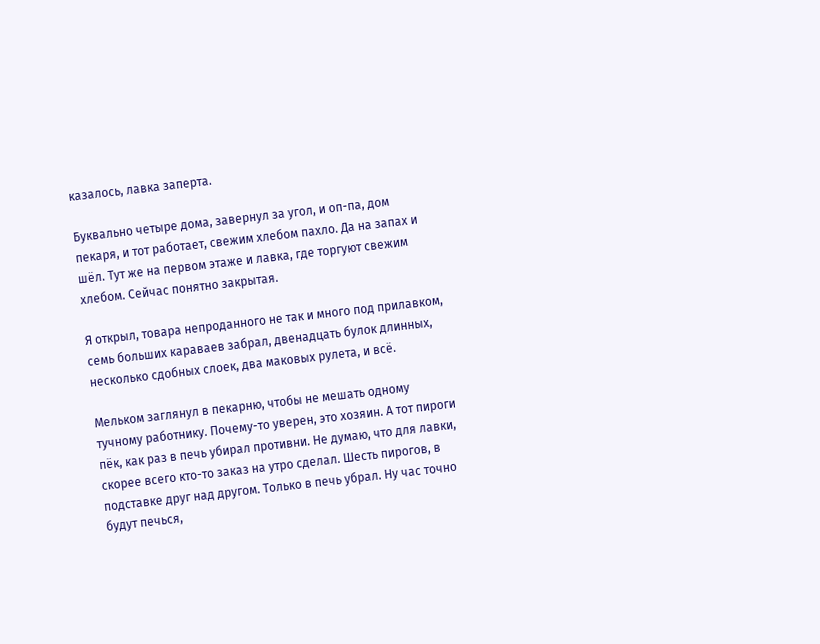казалось, лавка заперта.

Буквально четыре дома, завернул за угол, и оп-па, дом пекаря, и тот работает, свежим хлебом пахло. Да на запах и шёл. Тут же на первом этаже и лавка, где торгуют свежим хлебом. Сейчас понятно закрытая.

Я открыл, товара непроданного не так и много под прилавком, семь больших караваев забрал, двенадцать булок длинных, несколько сдобных слоек, два маковых рулета, и всё.

Мельком заглянул в пекарню, чтобы не мешать одному тучному работнику. Почему-то уверен, это хозяин. А тот пироги пёк, как раз в печь убирал противни. Не думаю, что для лавки, скорее всего кто-то заказ на утро сделал. Шесть пирогов, в подставке друг над другом. Только в печь убрал. Ну час точно будут печься,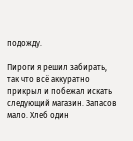подожду.

Пироги я решил забирать, так что всё аккуратно прикрыл и побежал искать следующий магазин. Запасов мало. Хлеб один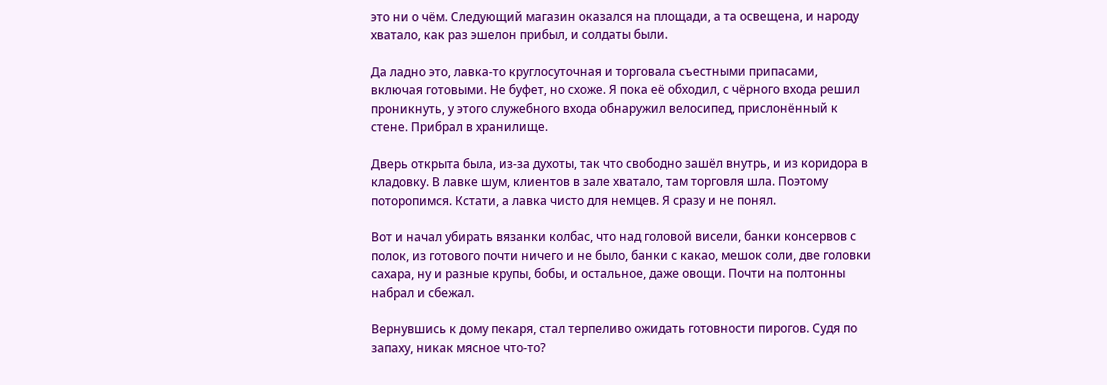это ни о чём. Следующий магазин оказался на площади, а та освещена, и народу хватало, как раз эшелон прибыл, и солдаты были.

Да ладно это, лавка-то круглосуточная и торговала съестными припасами, включая готовыми. Не буфет, но схоже. Я пока её обходил, с чёрного входа решил проникнуть, у этого служебного входа обнаружил велосипед, прислонённый к стене. Прибрал в хранилище.

Дверь открыта была, из-за духоты, так что свободно зашёл внутрь, и из коридора в кладовку. В лавке шум, клиентов в зале хватало, там торговля шла. Поэтому поторопимся. Кстати, а лавка чисто для немцев. Я сразу и не понял.

Вот и начал убирать вязанки колбас, что над головой висели, банки консервов с полок, из готового почти ничего и не было, банки с какао, мешок соли, две головки сахара, ну и разные крупы, бобы, и остальное, даже овощи. Почти на полтонны набрал и сбежал.

Вернувшись к дому пекаря, стал терпеливо ожидать готовности пирогов. Судя по запаху, никак мясное что-то?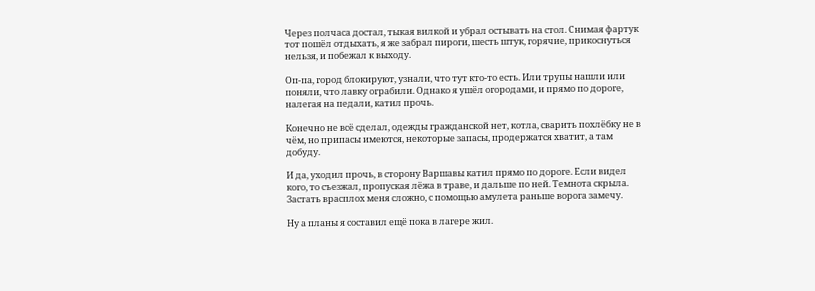Через полчаса достал, тыкая вилкой и убрал остывать на стол. Снимая фартук тот пошёл отдыхать, я же забрал пироги, шесть штук, горячие, прикоснуться нельзя, и побежал к выходу.

Оп-па, город блокируют, узнали, что тут кто-то есть. Или трупы нашли или поняли, что лавку ограбили. Однако я ушёл огородами, и прямо по дороге, налегая на педали, катил прочь.

Конечно не всё сделал, одежды гражданской нет, котла, сварить похлёбку не в чём, но припасы имеются, некоторые запасы, продержатся хватит, а там добуду.

И да, уходил прочь, в сторону Варшавы катил прямо по дороге. Если видел кого, то съезжал, пропуская лёжа в траве, и дальше по ней. Темнота скрыла. Застать врасплох меня сложно, с помощью амулета раньше ворога замечу.

Ну а планы я составил ещё пока в лагере жил.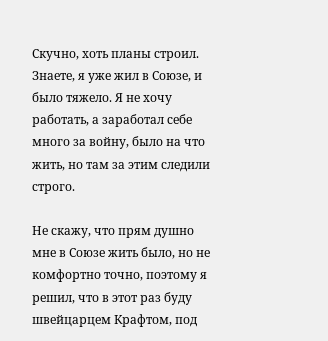Скучно, хоть планы строил. Знаете, я уже жил в Союзе, и было тяжело. Я не хочу работать, а заработал себе много за войну, было на что жить, но там за этим следили строго.

Не скажу, что прям душно мне в Союзе жить было, но не комфортно точно, поэтому я решил, что в этот раз буду швейцарцем Крафтом, под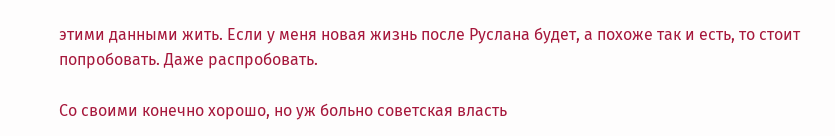этими данными жить. Если у меня новая жизнь после Руслана будет, а похоже так и есть, то стоит попробовать. Даже распробовать.

Со своими конечно хорошо, но уж больно советская власть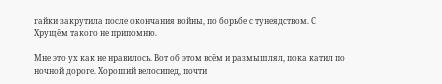гайки закрутила после окончания войны, по борьбе с тунеядством. С Хрущём такого не припомню.

Мне это ух как не нравилось. Вот об этом всём и размышлял, пока катил по ночной дороге. Хороший велосипед, почти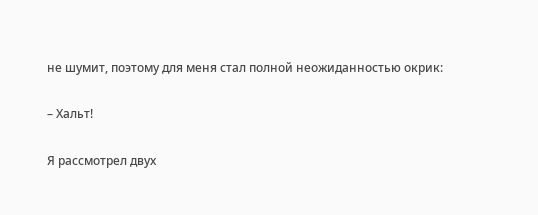не шумит, поэтому для меня стал полной неожиданностью окрик:

– Хальт!

Я рассмотрел двух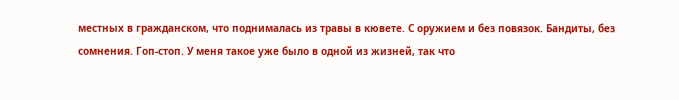местных в гражданском, что поднималась из травы в кювете. С оружием и без повязок. Бандиты, без сомнения. Гоп-стоп. У меня такое уже было в одной из жизней, так что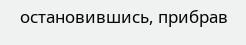остановившись, прибрав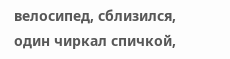велосипед, сблизился, один чиркал спичкой,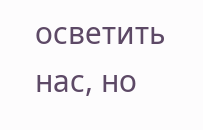осветить нас, но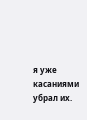я уже касаниями убрал их.